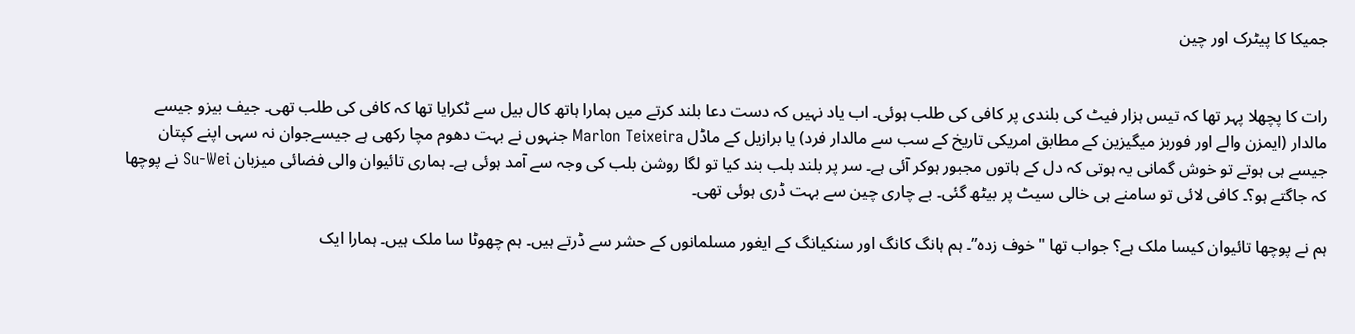جمیکا کا پیٹرک اور چین


رات کا پچھلا پہر تھا کہ تیس ہزار فیٹ کی بلندی پر کافی کی طلب ہوئی۔ اب یاد نہیں کہ دست دعا بلند کرتے میں ہمارا ہاتھ کال بیل سے ٹکرایا تھا کہ کافی کی طلب تھی۔ جیف بیزو جیسے مالدار (ایمزن والے اور فوربز میگیزین کے مطابق امریکی تاریخ کے سب سے مالدار فرد) یا برازیل کے ماڈل Marlon Teixeira جنہوں نے بہت دھوم مچا رکھی ہے جیسےجوان نہ سہی اپنے کپتان جیسے ہی ہوتے تو خوش گمانی یہ ہوتی کہ دل کے ہاتوں مجبور ہوکر آئی ہے۔ سر پر بلند بلب بند کیا تو لگا روشن بلب کی وجہ سے آمد ہوئی ہے۔ ہماری تائیوان والی فضائی میزبان Su-Wei نے پوچھا کہ جاگتے ہو؟۔ کافی لائی تو سامنے ہی خالی سیٹ پر بیٹھ گئی۔ بے چاری چین سے بہت ڈری ہوئی تھی۔

ہم نے پوچھا تائیوان کیسا ملک ہے؟ جواب تھا "خوف زدہ”۔ ہم ہانگ کانگ اور سنکیانگ کے ایغور مسلمانوں کے حشر سے ڈرتے ہیں۔ ہم چھوٹا سا ملک ہیں۔ ہمارا ایک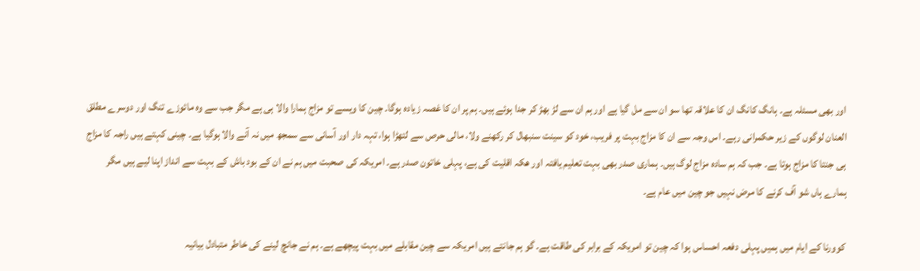اور بھی مسئلہ ہے۔ ہانگ کانگ ان کا علاقہ تھا سو ان سے مل گیا ہے اور ہم ان سے لڑ بھڑ کر جدا ہوئے ہیں۔ ہم پر ان کا غصہ زیادہ ہوگا۔ چین کا ویسے تو مزاج ہمارا والا ہی ہے مگر جب سے وہ مائوزے تنگ اور دوسرے مطلق العنان لوگوں کے زیر حکمرانی رہے۔ اس وجہ سے ان کا مزاج بہت پر فریب، خود کو سینت سنبھال کر رکھنے ولا، مالی حرص سے لتھڑا ہوا، تہہ دار اور آسانی سے سمجھ میں نہ آنے والا ہوگیا ہے۔ چینی کہتے ہیں راجہ کا مزاج ہی جنتا کا مزاج ہوتا ہے۔ جب کہ ہم سادہ مزاج لوگ ہیں۔ ہماری صدر بھی بہت تعلیم یافتہ اور ھکہ اقلیت کی ہے، پہلی خاتون صدر ہے۔ امریکہ کی صحبت میں ہم نے ان کے بود باش کے بہت سے انداز اپنا لیے ہیں مگر ہمارے ہاں شو آف کرنے کا مرض نہیں جو چین میں عام ہے۔

کوورنا کے ایام میں ہمیں پہلی دفعہ احساس ہوا کہ چین تو امریکہ کے برابر کی طاقت ہے۔ گو ہم جانتے ہیں امریکہ سے چین مقابلے میں بہت پیچھے ہے۔ ہم نے جانچ لینے کی خاطر متبادل بیانیہ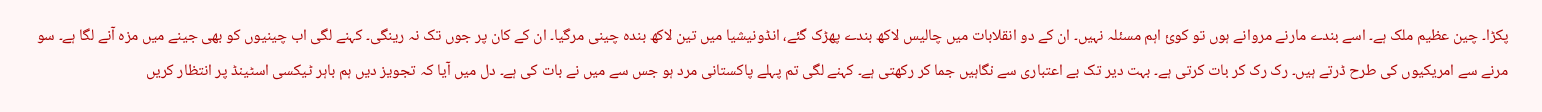پکڑا۔ چین عظیم ملک ہے۔ اسے بندے مارنے مروانے ہوں تو کوئ اہم مسئلہ نہیں۔ ان کے دو انقلابات میں چالیس لاکھ بندے پھڑک گئے، انڈونیشیا میں تین لاکھ بندہ چینی مرگیا۔ ان کے کان پر جوں تک نہ رینگی۔ کہنے لگی اب چینیوں کو بھی جینے میں مزہ آنے لگا ہے۔ سو مرنے سے امریکیوں کی طرح ڈرتے ہیں۔ رک رک کر بات کرتی ہے۔ بہت دیر تک بے اعتباری سے نگاہیں جما کر رکھتی ہے۔ کہنے لگی تم پہلے پاکستانی مرد ہو جس سے میں نے بات کی ہے۔ دل میں آیا کہ تجویز دیں ہم باہر ٹیکسی اسٹینڈ پر انتظار کریں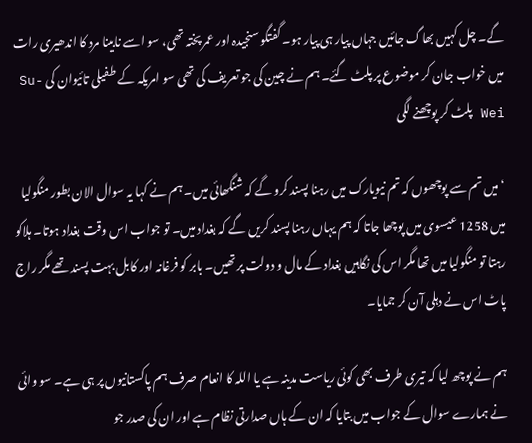گے۔ چل کہیں بھاگ جائیں جہاں پیار ہی پیار ہو۔ گفتگو سنجیدہ اور عمر پختہ تھی، سو اسے نابینا مرد کا اندھیری رات میں خواب جان کر موضوع پر پلٹ گئے۔ ہم نے چین کی جو تعریف کی تھی سو امریکہ کے طفیلی تائیوان کی Su-Wei پلٹ کر پوچھنے لگی

‘میں تم سے پوچھوں کہ تم نیویارک میں رہنا پسند کرو گے کہ شنگھائی میں۔ ہم نے کہا یہ سوال الان بطور منگولیا میں 1258 عیسوی میں پوچھا جاتا کہ ہم یہاں رہنا پسند کریں گے کہ بغداد میں۔ تو جواب اس وقت بغداد ہوتا۔ ہلاکو رہتا تو منگولیا میں تھا مگر اس کی نگاہیں بغداد کے مال و دولت پر تھیں۔ بابر کو فرغانہ اور کابل بہت پسند تھے مگر راج پاٹ اس نے دہلی آن کر جمایا۔

ہم نے پوچھ لیا کہ تیری طرف بھی کوئی ریاست مدینہ ہے یا اللہ کا انعام صرف ہم پاکستانیوں پر ہی ہے۔ سو وائی نے ہمارے سوال کے جواب میں بتایا کہ ان کے ہاں صدارتی نظام ہے اور ان کی صدر جو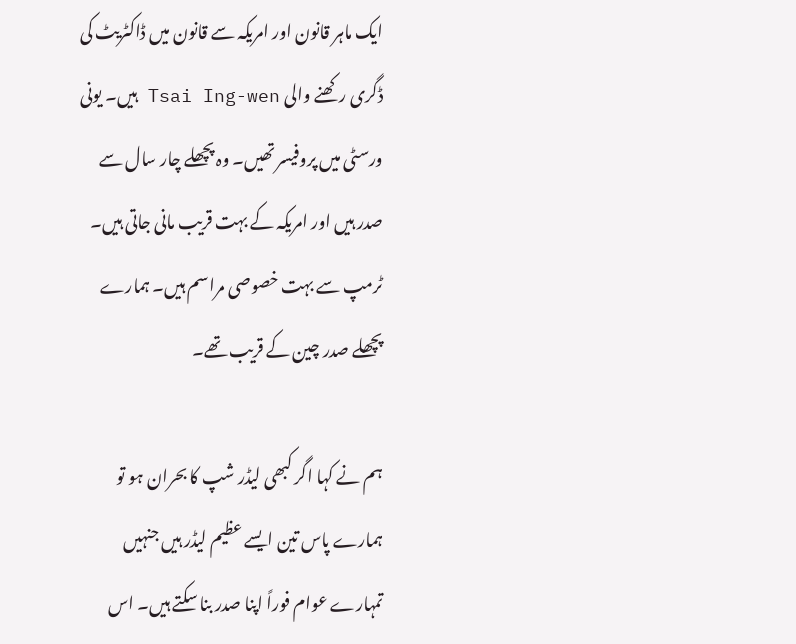ایک ماہر قانون اور امریکہ سے قانون میں ڈاکٹریٹ کی ڈگری رکھنے والی Tsai Ing-wen ہیں۔ یونی ورسٹی میں پروفیسر تھیں۔ وہ پچھلے چار سال سے صدر ہیں اور امریکہ کے بہت قریب مانی جاتی ہیں۔ ٹرمپ سے بہت خصوصی مراسم ہیں۔ ہمارے پچھلے صدر چین کے قریب تھے۔

ہم نے کہا اگر کبھی لیڈر شپ کا بحران ہو تو ہمارے پاس تین ایسے عظیم لیڈر ہیں جنہیں تمہارے عوام فوراً اپنا صدر بنا سکتے ہیں۔ اس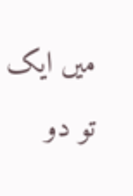میں ایک تو دو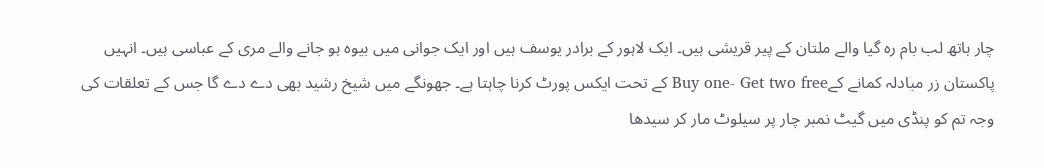چار ہاتھ لب بام رہ گیا والے ملتان کے پیر قریشی ہیں۔ ایک لاہور کے برادر یوسف ہیں اور ایک جوانی میں بیوہ ہو جانے والے مری کے عباسی ہیں۔ انہیں پاکستان زر مبادلہ کمانے کےBuy one- Get two free کے تحت ایکس پورٹ کرنا چاہتا ہے۔ جھونگے میں شیخ رشید بھی دے دے گا جس کے تعلقات کی وجہ تم کو پنڈی میں گیٹ نمبر چار پر سیلوٹ مار کر سیدھا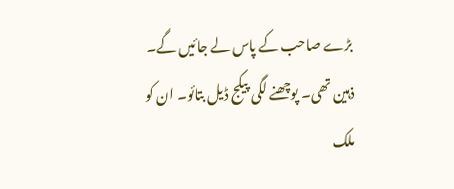بڑے صاحب کے پاس لے جائیں گے۔ ذہین تھی۔ پوچھنے لگی پیکج ڈیل بتائو۔ ان کو ملک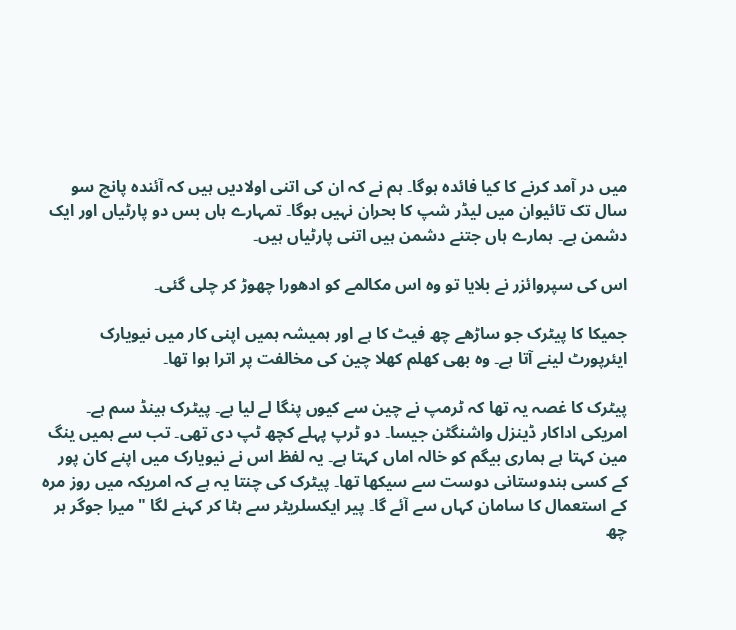میں در آمد کرنے کا کیا فائدہ ہوگا۔ ہم نے کہ ان کی اتنی اولادیں ہیں کہ آئندہ پانچ سو سال تک تائیوان میں لیڈر شپ کا بحران نہیں ہوگا۔ تمہارے ہاں بس دو پارٹیاں اور ایک دشمن ہے۔ ہمارے ہاں جتنے دشمن ہیں اتنی پارٹیاں ہیں۔

اس کی سپروائزر نے بلایا تو وہ اس مکالمے کو ادھورا چھوڑ کر چلی گئی۔

جمیکا کا پیٹرک جو ساڑھے چھ فیٹ کا ہے اور ہمیشہ ہمیں اپنی کار میں نیویارک ایئرپورٹ لینے آتا ہے۔ وہ بھی کھلم کھلا چین کی مخالفت پر اترا ہوا تھا۔

پیٹرک کا غصہ یہ تھا کہ ٹرمپ نے چین سے کیوں پنگا لے لیا ہے۔ پیٹرک ہینڈ سم ہے۔ امریکی اداکار ڈینزل واشنگٹن جیسا۔ دو ٹرپ پہلے کچھ ٹپ دی تھی۔ تب سے ہمیں ینگ مین کہتا ہے ہماری بیگم کو خالہ اماں کہتا ہے۔ یہ لفظ اس نے نیویارک میں اپنے کان پور کے کسی ہندوستانی دوست سے سیکھا تھا۔ پیٹرک کی چنتا یہ ہے کہ امریکہ میں روز مرہ کے استعمال کا سامان کہاں سے آئے گا۔ پیر ایکسلریٹر سے ہٹا کر کہنے لگا "میرا جوگر ہر چھ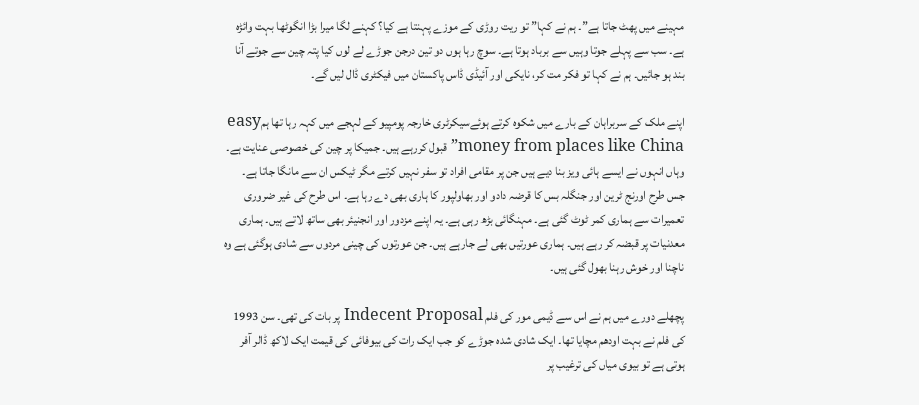مہینے میں پھٹ جاتا ہے”۔ ہم نے کہا” تو ریت روڑی کے موزے پہنتا ہے کیا؟ کہنے لگا میرا بڑا انگوٹھا بہت وائڑہ ہے۔ سب سے پہلے جوتا وہیں سے برباد ہوتا ہے۔ سوچ رہا ہوں دو تین درجن جوڑے لے لوں کیا پتہ چین سے جوتے آنا بند ہو جائیں۔ ہم نے کہا تو فکر مت کر، نایکی اور آئیڈی ڈاس پاکستان میں فیکٹری ڈال لیں گے۔

اپنے ملک کے سربراہان کے بارے میں شکوہ کرتے ہوئےسیکرٹری خارجہ پومپیو کے لہجے میں کہہ رہا تھا ہمeasy money from places like China” قبول کررہے ہیں۔ جمیکا پر چین کی خصوصی عنایت ہے۔ وہاں انہوں نے ایسے ہائی ویز بنا دیے ہیں جن پر مقامی افراد تو سفر نہیں کرتے مگر ٹیکس ان سے مانگا جاتا ہے۔ جس طرح اورنج ٹرین اور جنگلہ بس کا قرضہ دادو اور بھاولپور کا ہاری بھی دے رہا ہے۔ اس طرح کی غیر ضروری تعمیرات سے ہماری کمر ٹوٹ گئی ہے۔ مہنگائی بڑھ رہی ہے۔ یہ اپنے مزدور اور انجنیئر بھی ساتھ لاتے ہیں۔ ہماری معدنیات پر قبضہ کر رہے ہیں۔ ہماری عورتیں بھی لے جارہے ہیں۔ جن عورتوں کی چینی مردوں سے شادی ہوگئی ہے وہ ناچنا اور خوش رہنا بھول گئی ہیں۔

پچھلے دورے میں ہم نے اس سے ڈیمی مور کی فلم Indecent Proposal پر بات کی تھی۔ سن 1993 کی فلم نے بہت اودھم مچایا تھا۔ ایک شادی شدہ جوڑے کو جب ایک رات کی بیوفائی کی قیمت ایک لاکھ ڈالر آفر ہوتی ہے تو بیوی میاں کی ترغیب پر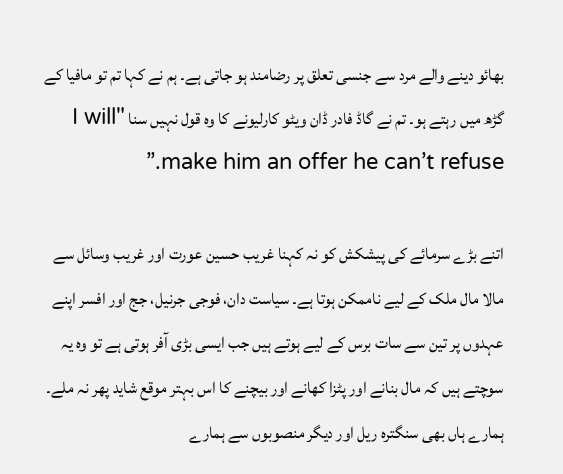بھائو دینے والے مرد سے جنسی تعلق پر رضامند ہو جاتی ہے۔ ہم نے کہا تم تو مافیا کے گڑھ میں رہتے ہو۔ تم نے گاڈ فادر ڈان ویٹو کارلیونے کا وہ قول نہیں سنا "I will make him an offer he can’t refuse.”

اتنے بڑے سرمائے کی پیشکش کو نہ کہنا غریب حسین عورت اور غریب وسائل سے مالا مال ملک کے لیے ناممکن ہوتا ہے۔ سیاست دان، فوجی جرنیل، جج اور افسر اپنے عہدوں پر تین سے سات برس کے لیے ہوتے ہیں جب ایسی بڑی آفر ہوتی ہے تو وہ یہ سوچتے ہیں کہ مال بنانے اور پٹزا کھانے اور بیچنے کا اس بہتر موقع شاید پھر نہ ملے۔ ہمارے ہاں بھی سنگترہ ریل اور دیگر منصوبوں سے ہمارے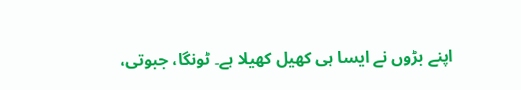اپنے بڑوں نے ایسا ہی کھیل کھیلا ہے۔ ٹونگا، جبوتی،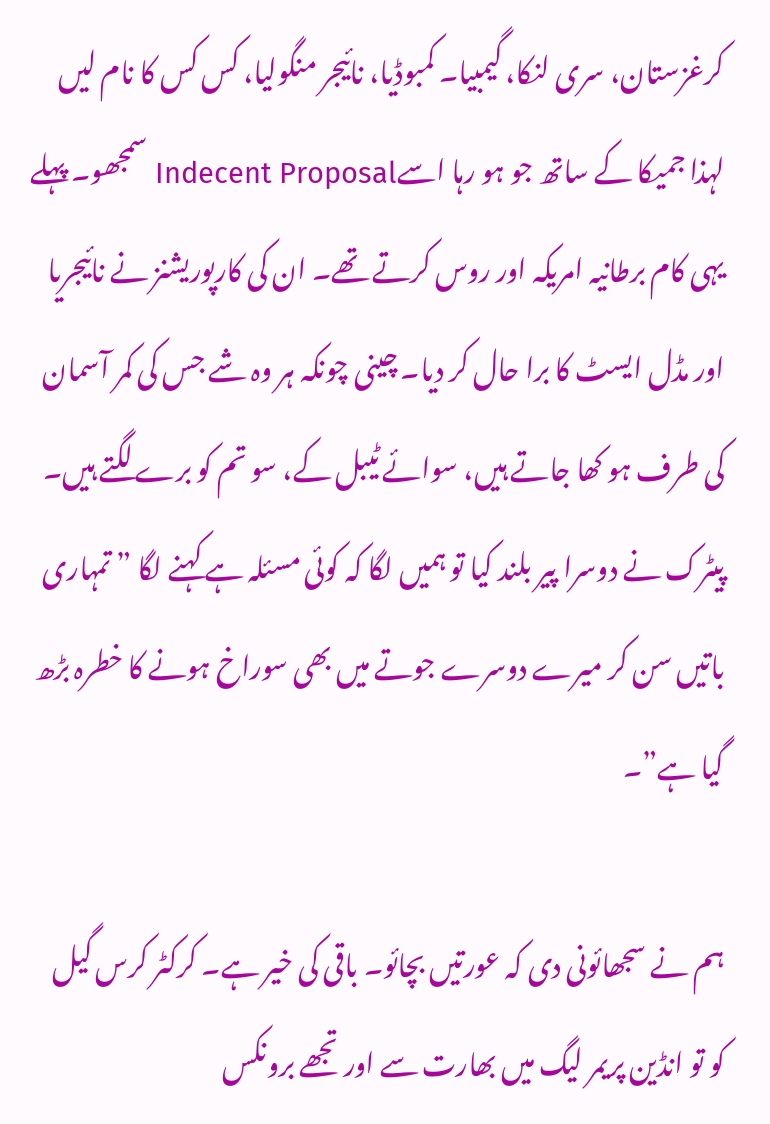کرغزستان، سری لنکا، گیمبیا۔ کمبوڈیا، نائیجر منگولیا، کس کس کا نام لیں لہذا جمیکا کے ساتھ جو ہو رہا اسےIndecent Proposal سمجھو۔ پہلے یہی کام برطانیہ امریکہ اور روس کرتے تھے۔ ان کی کارپوریشنز نے نائیجریا اور مڈل ایسٹ کا برا حال کر دیا۔ چینی چونکہ ہر وہ شے جس کی کمر آسمان کی طرف ہو کھا جاتے ہیں، سوائے ٹیبل کے، سو تم کو برے لگتے ہیں۔ پیٹرک نے دوسرا پیر بلند کیا تو ہمیں لگا کہ کوئی مسئلہ ہے کہنے لگا ” تمہاری باتیں سن کر میرے دوسرے جوتے میں بھی سوراخ ہونے کا خطرہ بڑھ گیا ہے”۔

ہم نے سجھائونی دی کہ عورتیں بچائو۔ باقی کی خیر ہے۔ کرکٹر کرس گیل کو تو انڈین پریمر لیگ میں بھارت سے اور تجھے برونکس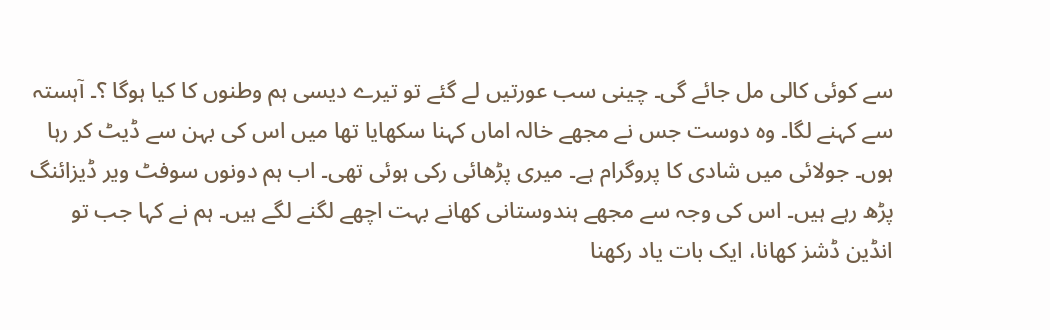سے کوئی کالی مل جائے گی۔ چینی سب عورتیں لے گئے تو تیرے دیسی ہم وطنوں کا کیا ہوگا ؟۔ آہستہ سے کہنے لگا۔ وہ دوست جس نے مجھے خالہ اماں کہنا سکھایا تھا میں اس کی بہن سے ڈیٹ کر رہا ہوں۔ جولائی میں شادی کا پروگرام ہے۔ میری پڑھائی رکی ہوئی تھی۔ اب ہم دونوں سوفٹ ویر ڈیزائنگ پڑھ رہے ہیں۔ اس کی وجہ سے مجھے ہندوستانی کھانے بہت اچھے لگنے لگے ہیں۔ ہم نے کہا جب تو انڈین ڈشز کھانا، ایک بات یاد رکھنا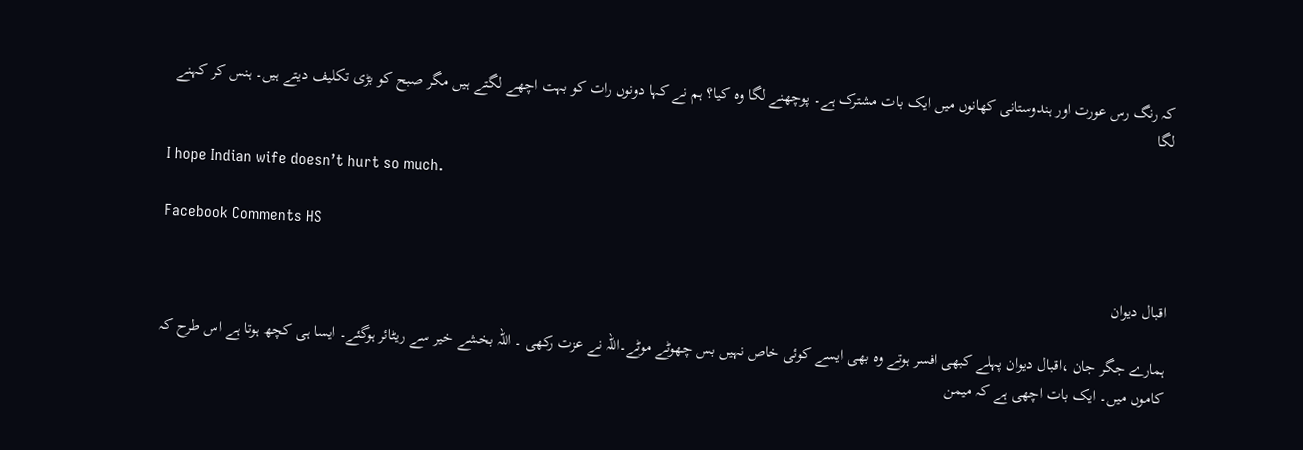کہ رنگ رس عورت اور ہندوستانی کھانوں میں ایک بات مشترک ہے۔ پوچھنے لگا وہ کیا؟ ہم نے کہا دونوں رات کو بہت اچھے لگتے ہیں مگر صبح کو بڑی تکلیف دیتے ہیں۔ ہنس کر کہنے لگا

I hope Indian wife doesn’t hurt so much.

Facebook Comments HS

اقبال دیوان

ہمارے جگر جان ،اقبال دیوان پہلے کبھی افسر ہوتے وہ بھی ایسے کوئی خاص نہیں بس چھوٹے موٹے۔اللہ نے عزت رکھی ۔ اللہ بخشے خیر سے ریٹائر ہوگئے۔ ایسا ہی کچھ ہوتا ہے اس طرح کہ کاموں میں۔ ایک بات اچھی ہے کہ میمن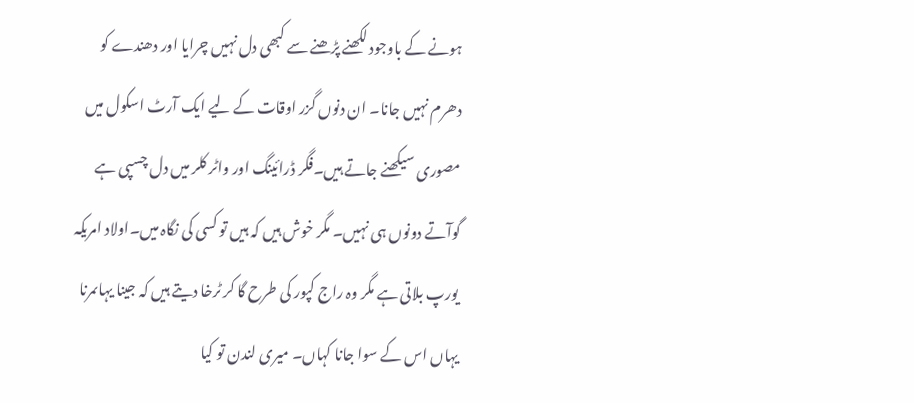ہونے کے باوجود لکھنے پڑھنے سے کبھی دل نہیں چرایا اور دھندے کو دھرم نہیں جانا۔ ان دنوں گزر اوقات کے لیے ایک آرٹ اسکول میں مصوری سیکھنے جاتے ہیں۔فگر ڈرائینگ اور واٹر کلر میں دل چسپی ہے گوآتے دونوں ہی نہیں۔ مگر خوش ہیں کہ ہیں تو کسی کی نگاہ میں۔اولاد امریکہ یورپ بلاتی ہے مگر وہ راج کپور کی طرح گا کر ٹرخا دیتے ہیں کہ جینا یہاںمرنا یہاں اس کے سوا جانا کہاں۔ میری لندن تو کیا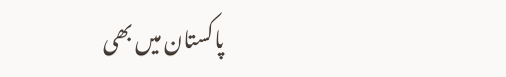پاکستان میں بھی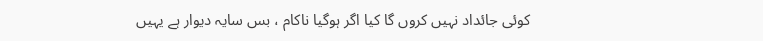کوئی جائداد نہیں کروں گا کیا اگر ہوگیا ناکام ، بس سایہ دیوار ہے یہیں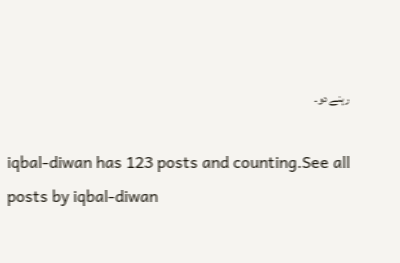رہنے دو۔

iqbal-diwan has 123 posts and counting.See all posts by iqbal-diwan